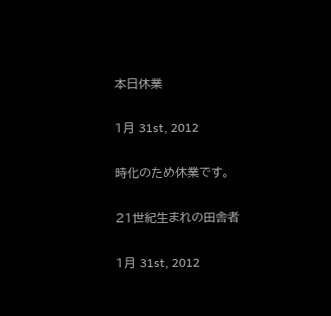本日休業

1月 31st, 2012

時化のため休業です。

21世紀生まれの田舎者

1月 31st, 2012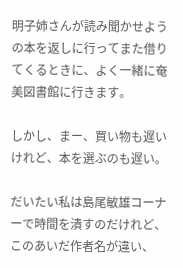明子姉さんが読み聞かせようの本を返しに行ってまた借りてくるときに、よく一緒に奄美図書館に行きます。

しかし、まー、買い物も遅いけれど、本を選ぶのも遅い。

だいたい私は島尾敏雄コーナーで時間を潰すのだけれど、このあいだ作者名が違い、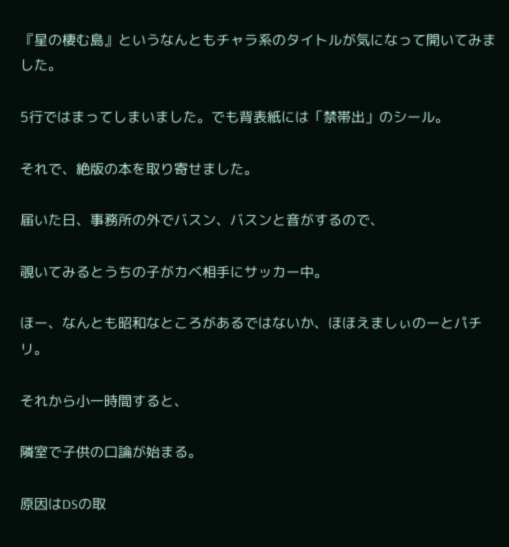『星の棲む島』というなんともチャラ系のタイトルが気になって開いてみました。

5行ではまってしまいました。でも背表紙には「禁帯出」のシール。

それで、絶版の本を取り寄せました。

届いた日、事務所の外でバスン、バスンと音がするので、

覗いてみるとうちの子がカベ相手にサッカー中。

ほー、なんとも昭和なところがあるではないか、ほほえましぃのーとパチリ。

それから小一時間すると、

隣室で子供の口論が始まる。

原因はDSの取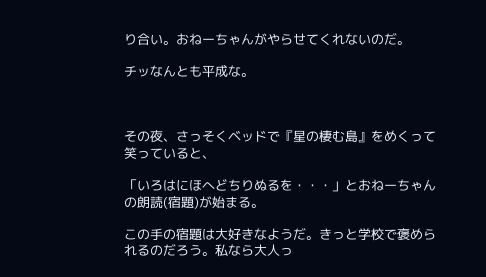り合い。おねーちゃんがやらせてくれないのだ。

チッなんとも平成な。



その夜、さっそくベッドで『星の棲む島』をめくって笑っていると、

「いろはにほへどちりぬるを・・・」とおねーちゃんの朗読(宿題)が始まる。

この手の宿題は大好きなようだ。きっと学校で褒められるのだろう。私なら大人っ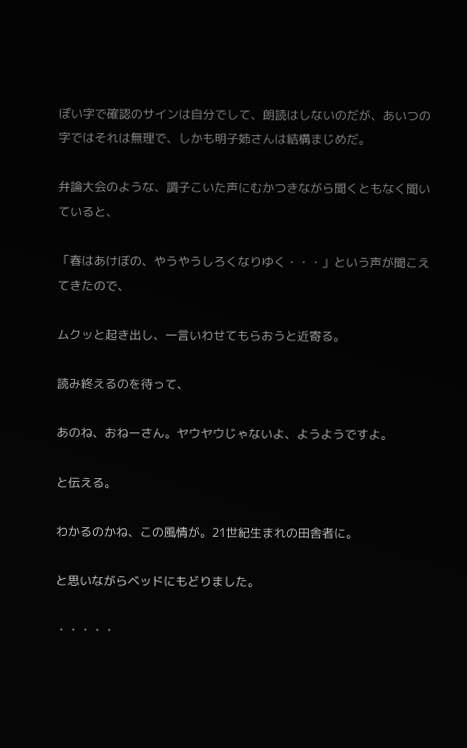ぽい字で確認のサインは自分でして、朗読はしないのだが、あいつの字ではそれは無理で、しかも明子姉さんは結構まじめだ。

弁論大会のような、調子こいた声にむかつきながら聞くともなく聞いていると、

「春はあけぼの、やうやうしろくなりゆく・・・」という声が聞こえてきたので、

ムクッと起き出し、一言いわせてもらおうと近寄る。

読み終えるのを待って、

あのね、おねーさん。ヤウヤウじゃないよ、ようようですよ。

と伝える。

わかるのかね、この風情が。21世紀生まれの田舎者に。

と思いながらベッドにもどりました。

・・・・・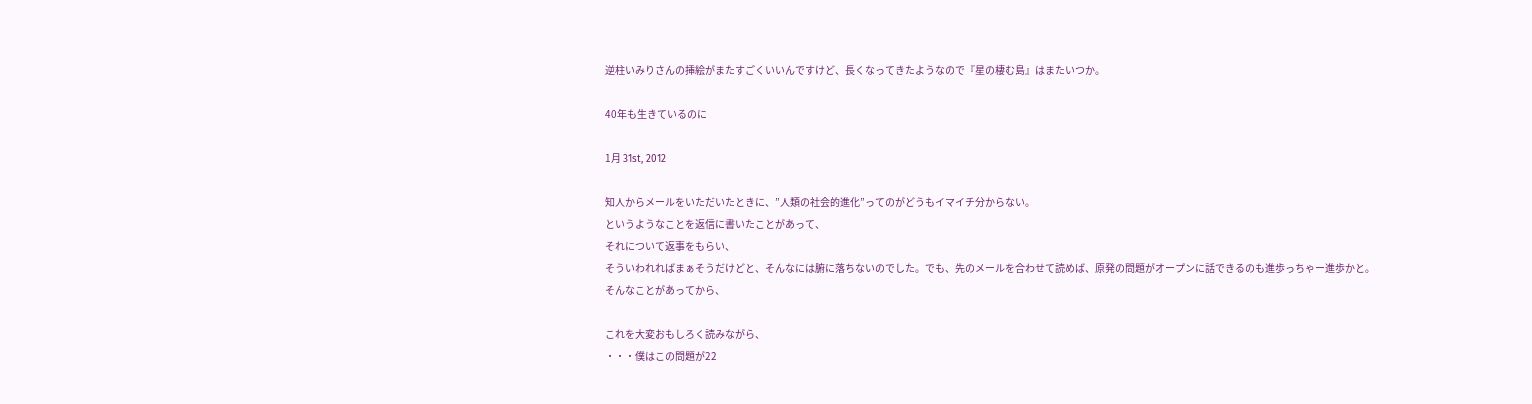逆柱いみりさんの挿絵がまたすごくいいんですけど、長くなってきたようなので『星の棲む島』はまたいつか。

40年も生きているのに

1月 31st, 2012

知人からメールをいただいたときに、”人類の社会的進化”ってのがどうもイマイチ分からない。
というようなことを返信に書いたことがあって、
それについて返事をもらい、
そういわれればまぁそうだけどと、そんなには腑に落ちないのでした。でも、先のメールを合わせて読めば、原発の問題がオープンに話できるのも進歩っちゃー進歩かと。
そんなことがあってから、

これを大変おもしろく読みながら、
・・・僕はこの問題が22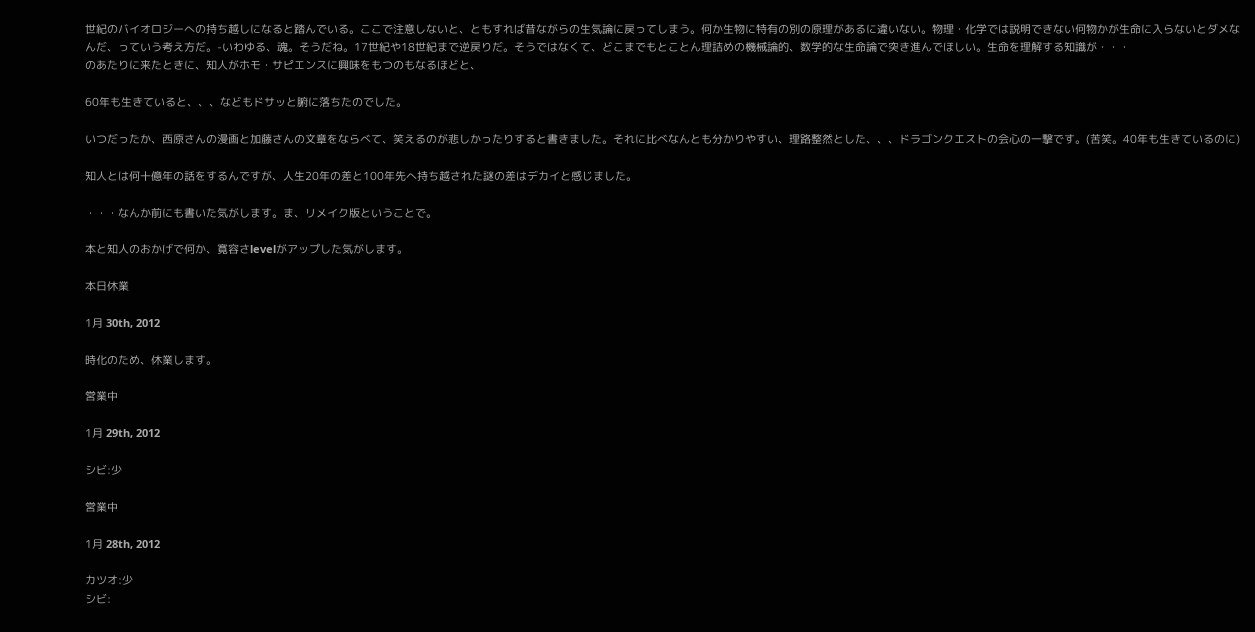世紀のバイオロジーへの持ち越しになると踏んでいる。ここで注意しないと、ともすれば昔ながらの生気論に戻ってしまう。何か生物に特有の別の原理があるに違いない。物理・化学では説明できない何物かが生命に入らないとダメなんだ、っていう考え方だ。-いわゆる、魂。そうだね。17世紀や18世紀まで逆戻りだ。そうではなくて、どこまでもとことん理詰めの機械論的、数学的な生命論で突き進んでほしい。生命を理解する知識が・・・
のあたりに来たときに、知人がホモ・サピエンスに興味をもつのもなるほどと、

60年も生きていると、、、などもドサッと腑に落ちたのでした。

いつだったか、西原さんの漫画と加藤さんの文章をならべて、笑えるのが悲しかったりすると書きました。それに比べなんとも分かりやすい、理路整然とした、、、ドラゴンクエストの会心の一撃です。(苦笑。40年も生きているのに)

知人とは何十億年の話をするんですが、人生20年の差と100年先へ持ち越された謎の差はデカイと感じました。

・・・なんか前にも書いた気がします。ま、リメイク版ということで。

本と知人のおかげで何か、寛容さlevelがアップした気がします。

本日休業

1月 30th, 2012

時化のため、休業します。

営業中

1月 29th, 2012

シビ:少

営業中

1月 28th, 2012

カツオ:少
シビ: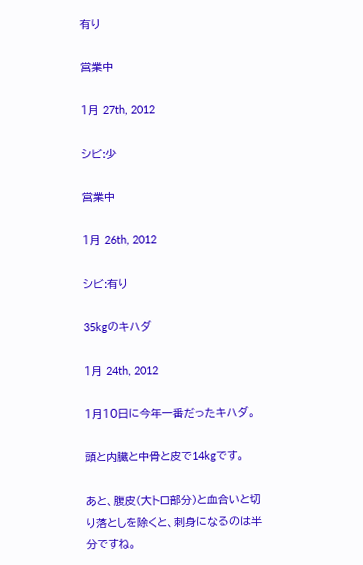有り

営業中

1月 27th, 2012

シビ:少

営業中

1月 26th, 2012

シビ:有り

35kgのキハダ

1月 24th, 2012

1月10日に今年一番だったキハダ。

頭と内臓と中骨と皮で14kgです。

あと、腹皮(大トロ部分)と血合いと切り落としを除くと、刺身になるのは半分ですね。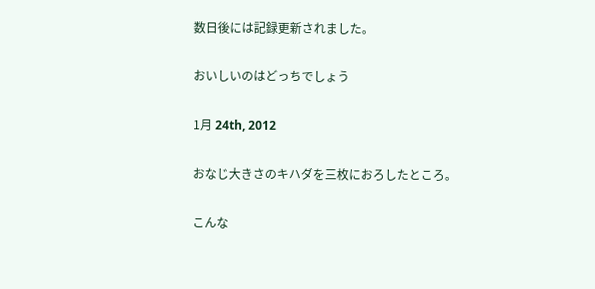数日後には記録更新されました。

おいしいのはどっちでしょう

1月 24th, 2012

おなじ大きさのキハダを三枚におろしたところ。

こんな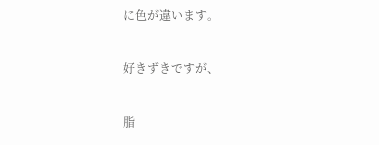に色が違います。

好きずきですが、

脂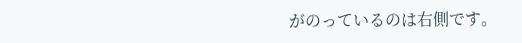がのっているのは右側です。